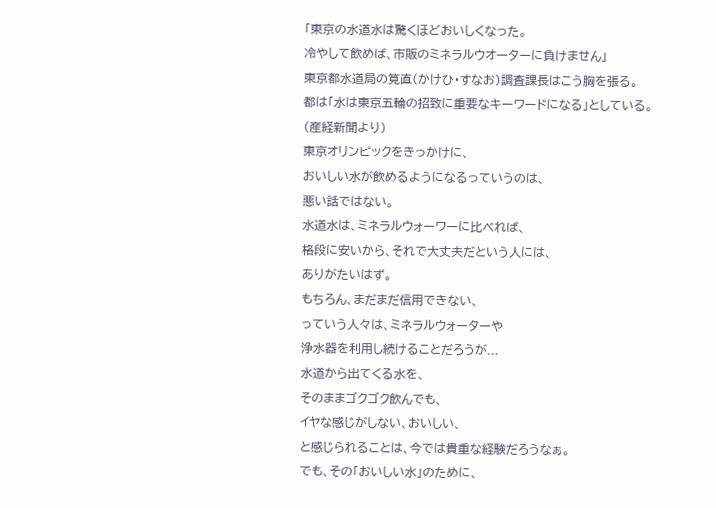「東京の水道水は驚くほどおいしくなった。
冷やして飲めば、市販のミネラルウオーターに負けません」
東京都水道局の筧直(かけひ・すなお)調査課長はこう胸を張る。
都は「水は東京五輪の招致に重要なキーワードになる」としている。
(産経新聞より)
東京オリンピックをきっかけに、
おいしい水が飲めるようになるっていうのは、
悪い話ではない。
水道水は、ミネラルウォーワーに比べれば、
格段に安いから、それで大丈夫だという人には、
ありがたいはず。
もちろん、まだまだ信用できない、
っていう人々は、ミネラルウォーターや
浄水器を利用し続けることだろうが...
水道から出てくる水を、
そのままゴクゴク飲んでも、
イヤな感じがしない、おいしい、
と感じられることは、今では貴重な経験だろうなぁ。
でも、その「おいしい水」のために、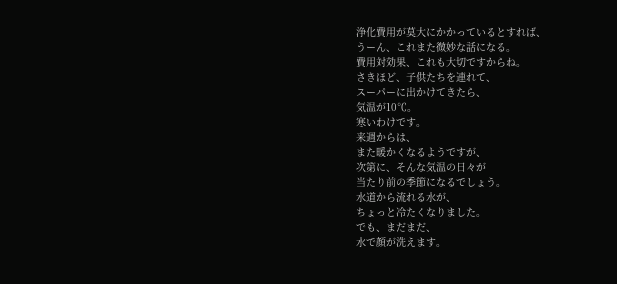浄化費用が莫大にかかっているとすれば、
うーん、これまた微妙な話になる。
費用対効果、これも大切ですからね。
さきほど、子供たちを連れて、
スーパーに出かけてきたら、
気温が10℃。
寒いわけです。
来週からは、
また暖かくなるようですが、
次第に、そんな気温の日々が
当たり前の季節になるでしょう。
水道から流れる水が、
ちょっと冷たくなりました。
でも、まだまだ、
水で顔が洗えます。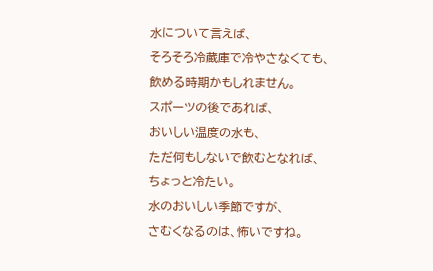水について言えば、
そろそろ冷蔵庫で冷やさなくても、
飲める時期かもしれません。
スポーツの後であれば、
おいしい温度の水も、
ただ何もしないで飲むとなれば、
ちょっと冷たい。
水のおいしい季節ですが、
さむくなるのは、怖いですね。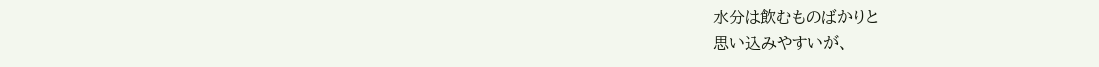水分は飲むものばかりと
思い込みやすいが、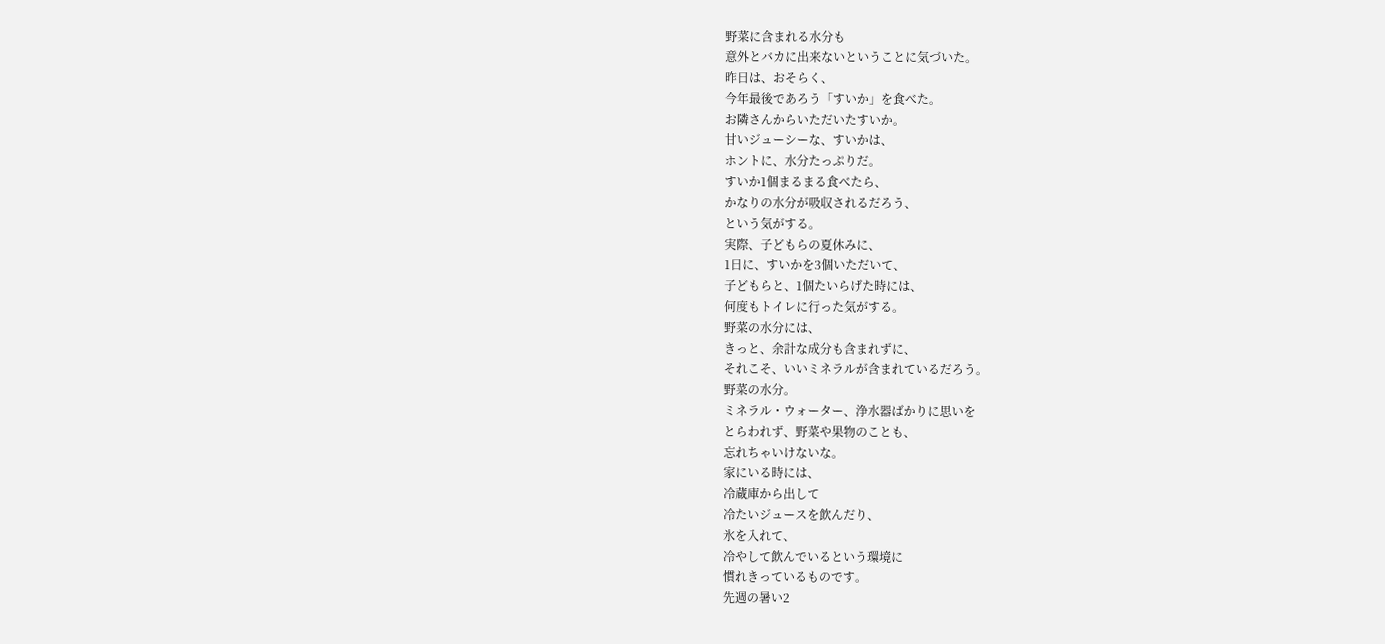野菜に含まれる水分も
意外とバカに出来ないということに気づいた。
昨日は、おそらく、
今年最後であろう「すいか」を食べた。
お隣さんからいただいたすいか。
甘いジューシーな、すいかは、
ホントに、水分たっぷりだ。
すいか1個まるまる食べたら、
かなりの水分が吸収されるだろう、
という気がする。
実際、子どもらの夏休みに、
1日に、すいかを3個いただいて、
子どもらと、1個たいらげた時には、
何度もトイレに行った気がする。
野菜の水分には、
きっと、余計な成分も含まれずに、
それこそ、いいミネラルが含まれているだろう。
野菜の水分。
ミネラル・ウォーター、浄水器ばかりに思いを
とらわれず、野菜や果物のことも、
忘れちゃいけないな。
家にいる時には、
冷蔵庫から出して
冷たいジュースを飲んだり、
氷を入れて、
冷やして飲んでいるという環境に
慣れきっているものです。
先週の暑い2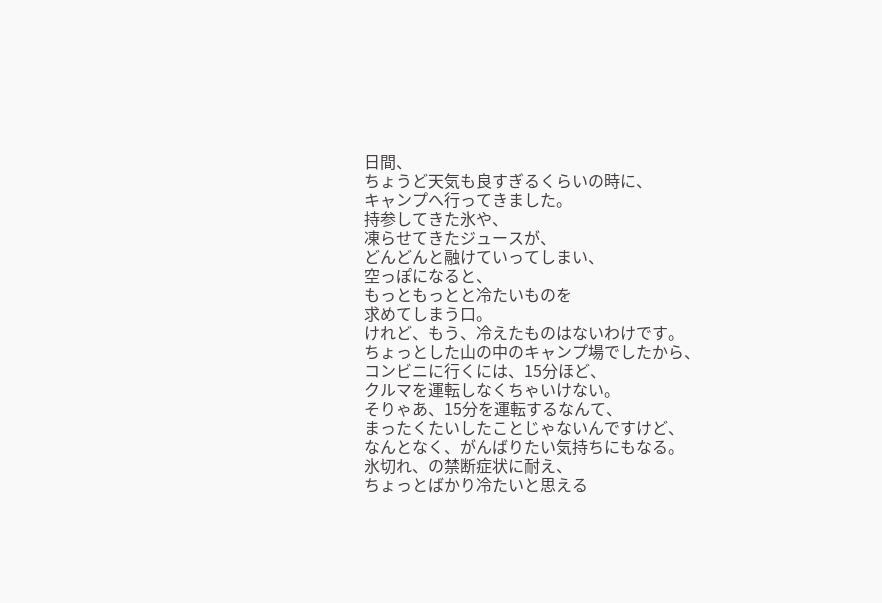日間、
ちょうど天気も良すぎるくらいの時に、
キャンプへ行ってきました。
持参してきた氷や、
凍らせてきたジュースが、
どんどんと融けていってしまい、
空っぽになると、
もっともっとと冷たいものを
求めてしまう口。
けれど、もう、冷えたものはないわけです。
ちょっとした山の中のキャンプ場でしたから、
コンビニに行くには、15分ほど、
クルマを運転しなくちゃいけない。
そりゃあ、15分を運転するなんて、
まったくたいしたことじゃないんですけど、
なんとなく、がんばりたい気持ちにもなる。
氷切れ、の禁断症状に耐え、
ちょっとばかり冷たいと思える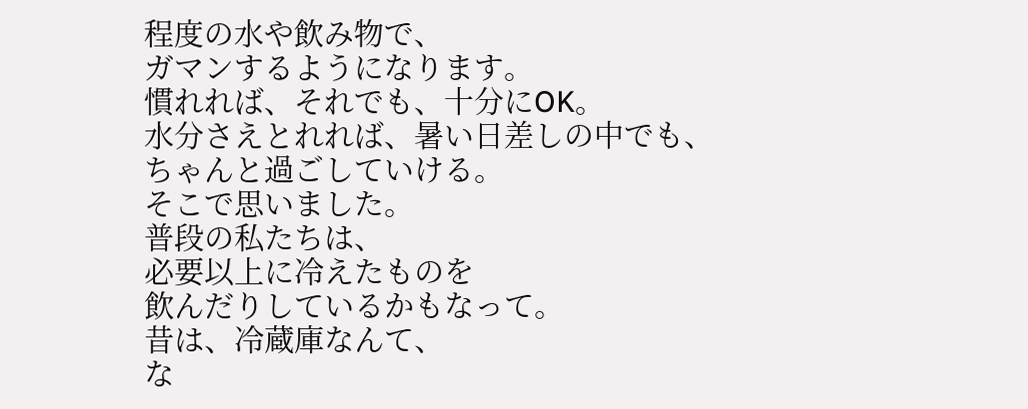程度の水や飲み物で、
ガマンするようになります。
慣れれば、それでも、十分にOK。
水分さえとれれば、暑い日差しの中でも、
ちゃんと過ごしていける。
そこで思いました。
普段の私たちは、
必要以上に冷えたものを
飲んだりしているかもなって。
昔は、冷蔵庫なんて、
な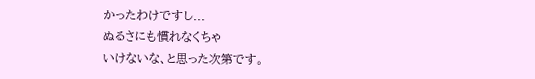かったわけですし...
ぬるさにも慣れなくちゃ
いけないな、と思った次第です。